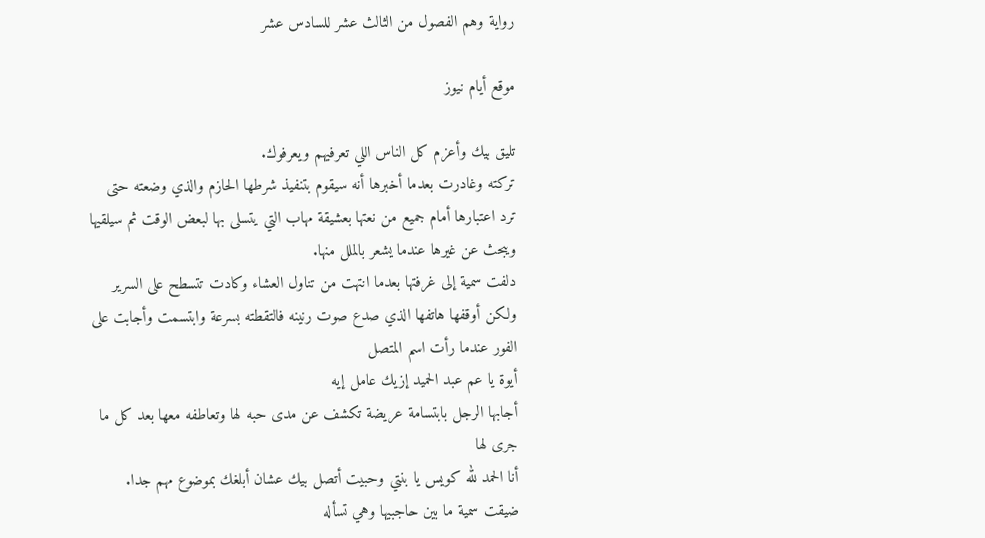رواية وهم الفصول من الثالث عشر للسادس عشر

موقع أيام نيوز

تليق بيك وأعزم كل الناس اللي تعرفيهم ويعرفوك.
تركته وغادرت بعدما أخبرها أنه سيقوم بتنفيذ شرطها الحازم والذي وضعته حتى ترد اعتبارها أمام جميع من نعتها بعشيقة مهاب التي يتسلى بها لبعض الوقت ثم سيلقيها ويبحث عن غيرها عندما يشعر بالملل منها.
دلفت سمية إلى غرفتها بعدما انتهت من تناول العشاء وكادت تتسطح على السرير ولكن أوقفها هاتفها الذي صدع صوت رنينه فالتقطته بسرعة وابتسمت وأجابت على الفور عندما رأت اسم المتصل
أيوة يا عم عبد الحميد إزيك عامل إيه
أجابها الرجل بابتسامة عريضة تكشف عن مدى حبه لها وتعاطفه معها بعد كل ما جرى لها
أنا الحمد لله كويس يا بنتي وحبيت أتصل بيك عشان أبلغك بموضوع مهم جدا.
ضيقت سمية ما بين حاجبيها وهي تسأله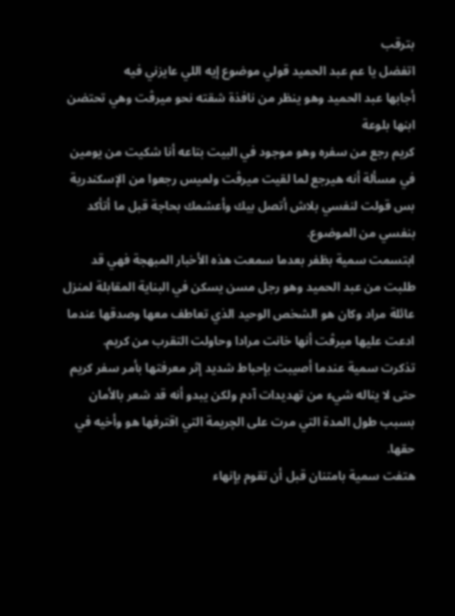بترقب
اتفضل يا عم عبد الحميد قولي موضوع إيه اللي عايزني فيه
أجابها عبد الحميد وهو ينظر من نافذة شقته نحو ميرڤت وهي تحتضن ابنها بلوعة
كريم رجع من سفره وهو موجود في البيت بتاعه أنا شكيت من يومين في مسألة أنه هيرجع لما لقيت ميرڤت ولميس رجعوا من الإسكندرية بس قولت لنفسي بلاش أتصل بيك وأعشمك بحاجة قبل ما أتأكد بنفسي من الموضوع.
ابتسمت سمية بظفر بعدما سمعت هذه الأخبار المبهجة فهي قد طلبت من عبد الحميد وهو رجل مسن يسكن في البناية المقابلة لمنزل عائلة مراد وكان هو الشخص الوحيد الذي تعاطف معها وصدقها عندما ادعت عليها ميرڤت أنها خانت مرادا وحاولت التقرب من كريم.
تذكرت سمية عندما أصيبت بإحباط شديد إثر معرفتها بأمر سفر كريم حتى لا يناله شيء من تهديدات آدم ولكن يبدو أنه قد شعر بالأمان بسبب طول المدة التي مرت على الچريمة التي اقترفها هو وأخيه في حقها.
هتفت سمية بامتنان قبل أن تقوم بإنهاء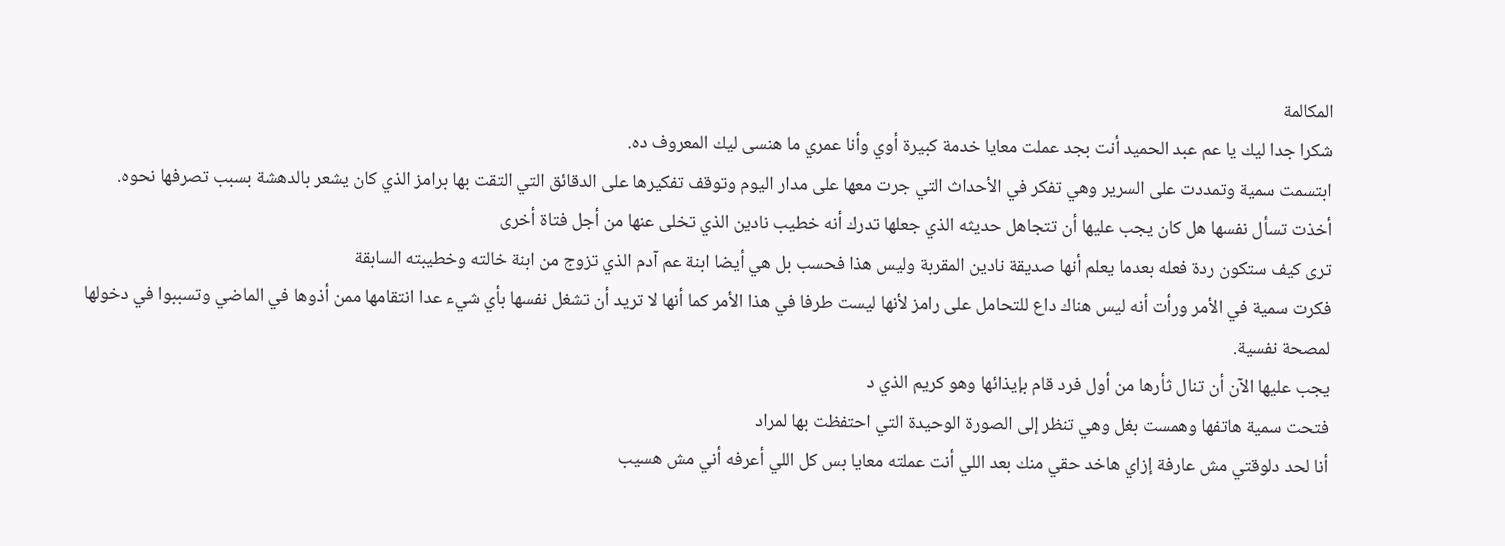المكالمة
شكرا جدا ليك يا عم عبد الحميد أنت بجد عملت معايا خدمة كبيرة أوي وأنا عمري ما هنسى ليك المعروف ده.
ابتسمت سمية وتمددت على السرير وهي تفكر في الأحداث التي جرت معها على مدار اليوم وتوقف تفكيرها على الدقائق التي التقت بها برامز الذي كان يشعر بالدهشة بسبب تصرفها نحوه.
أخذت تسأل نفسها هل كان يجب عليها أن تتجاهل حديثه الذي جعلها تدرك أنه خطيب نادين الذي تخلى عنها من أجل فتاة أخرى
ترى كيف ستكون ردة فعله بعدما يعلم أنها صديقة نادين المقربة وليس هذا فحسب بل هي أيضا ابنة عم آدم الذي تزوج من ابنة خالته وخطيبته السابقة
فكرت سمية في الأمر ورأت أنه ليس هناك داع للتحامل على رامز لأنها ليست طرفا في هذا الأمر كما أنها لا تريد أن تشغل نفسها بأي شيء عدا انتقامها ممن أذوها في الماضي وتسببوا في دخولها لمصحة نفسية.
يجب عليها الآن أن تنال ثأرها من أول فرد قام بإيذائها وهو كريم الذي د
فتحت سمية هاتفها وهمست بغل وهي تنظر إلى الصورة الوحيدة التي احتفظت بها لمراد
أنا لحد دلوقتي مش عارفة إزاي هاخد حقي منك بعد اللي أنت عملته معايا بس كل اللي أعرفه أني مش هسيب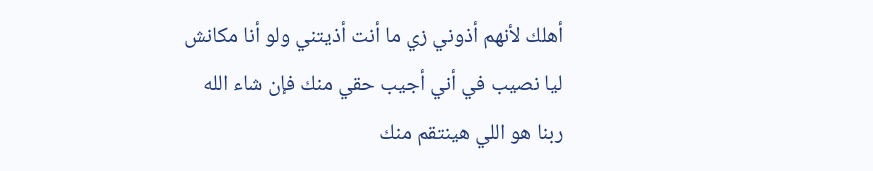أهلك لأنهم أذوني زي ما أنت أذيتني ولو أنا مكانش ليا نصيب في أني أجيب حقي منك فإن شاء الله ربنا هو اللي هينتقم منك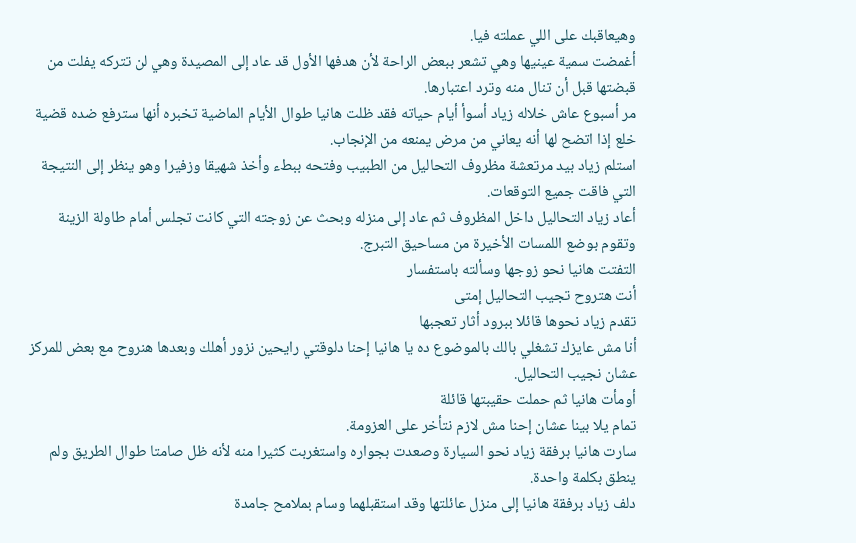وهيعاقبك على اللي عملته فيا.
أغمضت سمية عينيها وهي تشعر ببعض الراحة لأن هدفها الأول قد عاد إلى المصيدة وهي لن تتركه يفلت من قبضتها قبل أن تنال منه وترد اعتبارها.
مر أسبوع عاش خلاله زياد أسوأ أيام حياته فقد ظلت هانيا طوال الأيام الماضية تخبره أنها سترفع ضده قضية خلع إذا اتضح لها أنه يعاني من مرض يمنعه من الإنجاب.
استلم زياد بيد مرتعشة مظروف التحاليل من الطبيب وفتحه ببطء وأخذ شهيقا وزفيرا وهو ينظر إلى النتيجة التي فاقت جميع التوقعات.
أعاد زياد التحاليل داخل المظروف ثم عاد إلى منزله وبحث عن زوجته التي كانت تجلس أمام طاولة الزينة وتقوم بوضع اللمسات الأخيرة من مساحيق التبرج.
التفتت هانيا نحو زوجها وسألته باستفسار
أنت هتروح تجيب التحاليل إمتى
تقدم زياد نحوها قائلا ببرود أثار تعجبها
أنا مش عايزك تشغلي بالك بالموضوع ده يا هانيا إحنا دلوقتي رايحين نزور أهلك وبعدها هنروح مع بعض للمركز عشان نجيب التحاليل.
أومأت هانيا ثم حملت حقيبتها قائلة
تمام يلا بينا عشان إحنا مش لازم نتأخر على العزومة.
سارت هانيا برفقة زياد نحو السيارة وصعدت بجواره واستغربت كثيرا منه لأنه ظل صامتا طوال الطريق ولم ينطق بكلمة واحدة.
دلف زياد برفقة هانيا إلى منزل عائلتها وقد استقبلهما وسام بملامح جامدة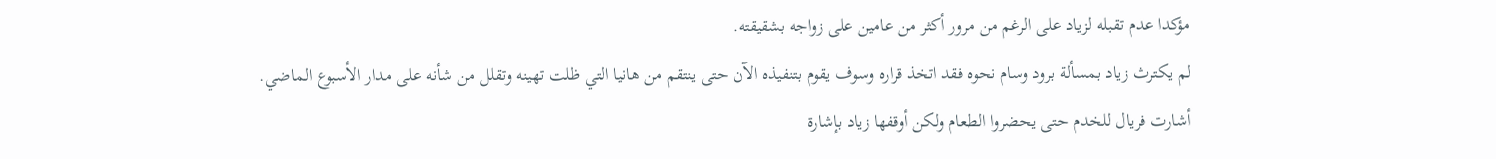مؤكدا عدم تقبله لزياد على الرغم من مرور أكثر من عامين على زواجه بشقيقته.
لم يكترث زياد بمسألة برود وسام نحوه فقد اتخذ قراره وسوف يقوم بتنفيذه الآن حتى ينتقم من هانيا التي ظلت تهينه وتقلل من شأنه على مدار الأسبوع الماضي.
أشارت فريال للخدم حتى يحضروا الطعام ولكن أوقفها زياد بإشارة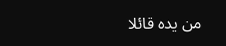من يده قائلا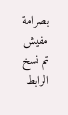بصرامة
مفيش
تم نسخ الرابط